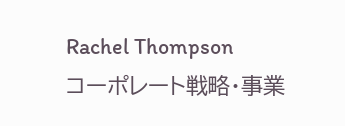Rachel Thompson
コーポレート戦略・事業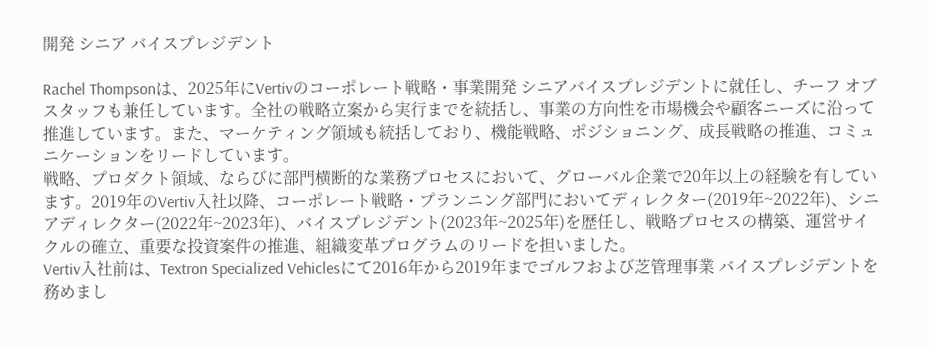開発 シニア バイスプレジデント

Rachel Thompsonは、2025年にVertivのコーポレート戦略・事業開発 シニアバイスプレジデントに就任し、チーフ オブ スタッフも兼任しています。全社の戦略立案から実行までを統括し、事業の方向性を市場機会や顧客ニーズに沿って推進しています。また、マーケティング領域も統括しており、機能戦略、ポジショニング、成長戦略の推進、コミュニケーションをリードしています。
戦略、プロダクト領域、ならびに部門横断的な業務プロセスにおいて、グローバル企業で20年以上の経験を有しています。2019年のVertiv入社以降、コーポレート戦略・プランニング部門においてディレクター(2019年~2022年)、シニアディレクター(2022年~2023年)、バイスプレジデント(2023年~2025年)を歴任し、戦略プロセスの構築、運営サイクルの確立、重要な投資案件の推進、組織変革プログラムのリードを担いました。
Vertiv入社前は、Textron Specialized Vehiclesにて2016年から2019年までゴルフおよび芝管理事業 バイスプレジデントを務めまし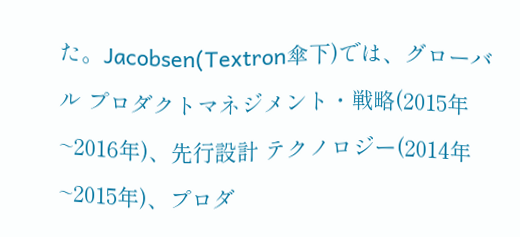た。Jacobsen(Textron傘下)では、グローバル プロダクトマネジメント・戦略(2015年~2016年)、先行設計 テクノロジー(2014年~2015年)、プロダ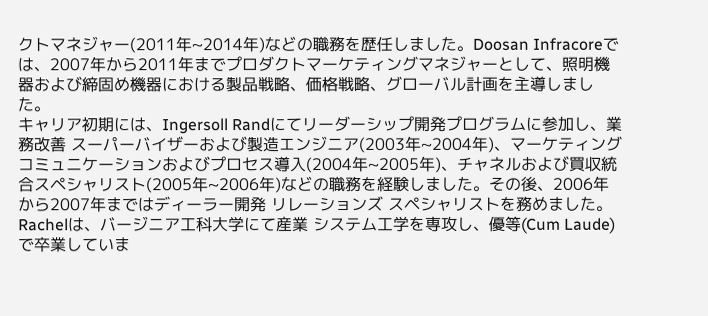クトマネジャー(2011年~2014年)などの職務を歴任しました。Doosan Infracoreでは、2007年から2011年までプロダクトマーケティングマネジャーとして、照明機器および締固め機器における製品戦略、価格戦略、グローバル計画を主導しました。
キャリア初期には、Ingersoll Randにてリーダーシップ開発プログラムに参加し、業務改善 スーパーバイザーおよび製造エンジニア(2003年~2004年)、マーケティングコミュニケーションおよびプロセス導入(2004年~2005年)、チャネルおよび買収統合スペシャリスト(2005年~2006年)などの職務を経験しました。その後、2006年から2007年まではディーラー開発 リレーションズ スペシャリストを務めました。
Rachelは、バージニア工科大学にて産業 システム工学を専攻し、優等(Cum Laude)で卒業していま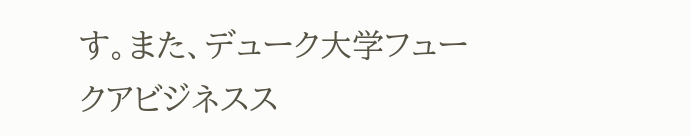す。また、デューク大学フュークアビジネスス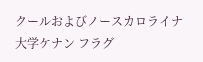クールおよびノースカロライナ大学ケナン フラグ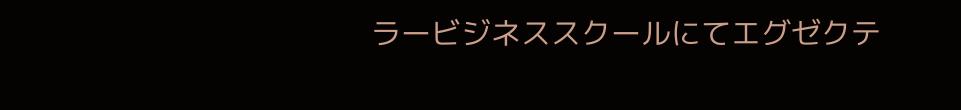ラービジネススクールにてエグゼクテ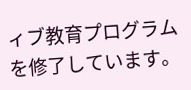ィブ教育プログラムを修了しています。